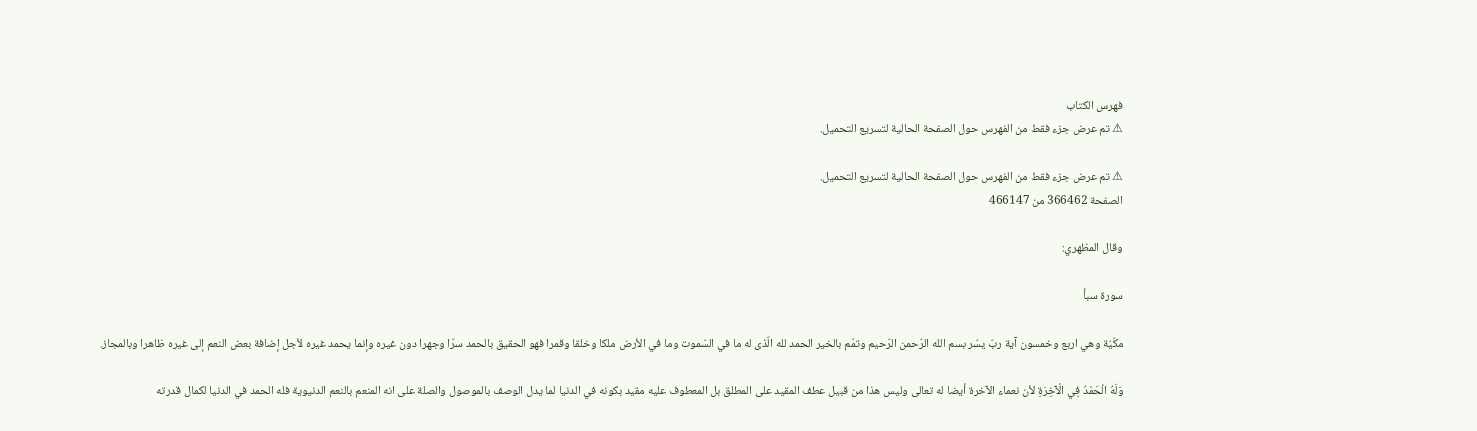فهرس الكتاب
⚠ تم عرض جزء فقط من الفهرس حول الصفحة الحالية لتسريع التحميل.

⚠ تم عرض جزء فقط من الفهرس حول الصفحة الحالية لتسريع التحميل.
الصفحة 366462 من 466147

وقال المظهري:

سورة سبأ

مكّيّة وهي اربع وخمسون آية ربّ يسّر بسم الله الرّحمن الرّحيم وتمّم بالخير الحمد لله الّذى له ما في السّموت وما في الأرض ملكا وخلقا وقمرا فهو الحقيق بالحمد سرّا وجهرا دون غيره وإنما يحمد غيره لأجل إضافة بعض النعم إلى غيره ظاهرا وبالمجاز.

وَلَهُ الْحَمْدُ فِي الْآخِرَةِ لأن نعماء الآخرة أيضا له تعالى وليس هذا من قبيل عطف المقيد على المطلق بل المعطوف عليه مقيد بكونه في الدنيا لما يدل الوصف بالموصول والصلة على انه المنعم بالنعم الدنيوية فله الحمد في الدنيا لكمال قدرته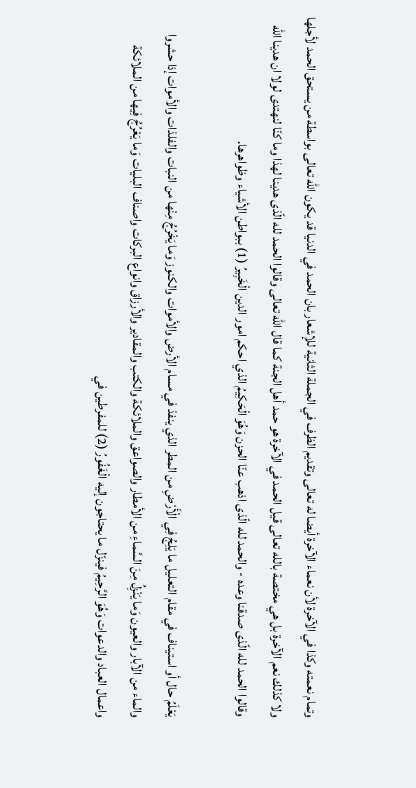وتمام نعمته وكذا في الآخرة لأن نعماء الآخرة أيضا له تعالى وتقديم الظرف في الجملة الثانية للإشعار بان الحمد في الدنيا قد يكون الله تعالى بواسطة من يستحق الحمد لأجلها ولا كذلك نعم الآخرة بل هي مختصة بالله تعالى قيل الحمد في الآخرة هو حمد أهل الجنة كما قال الله تعالى وقالوا الحمد لله الّذى هدينا لهذا وما كنّا لنهتدى لولا ان هدينا الله وقالوا الحمد لله الّذى صدقنا وعده - والحمد لله الّذى اذهب عنّا الحزن وَهُوَ الْحَكِيمُ الذي احكم امور الدين الْخَبِيرُ (1) ببواطن الأشياء وظواهرها.

يَعْلَمُ حال أو استيناف في مقام التعليل ما يَلِجُ فِي الْأَرْضِ من المطر الذي ينفذ في مسام الأرض والأموات والكنوز وَما يَخْرُجُ مِنْها من النبات والفلذات والأموات إذا حشروا والماء من الآبار والعيون وَما يَنْزِلُ مِنَ السَّماءِ من الأمطار والصواعق والملائكة والكتب والمقادير والأرزاق وانواع البركات واصناف البليات وَما يَعْرُجُ فِيها من الملائكة واعمال العباد والدعوات وَهُوَ الرَّحِيمُ فينزّل ما يحتاجون إليه الْغَفُورُ (2) للمفرطين في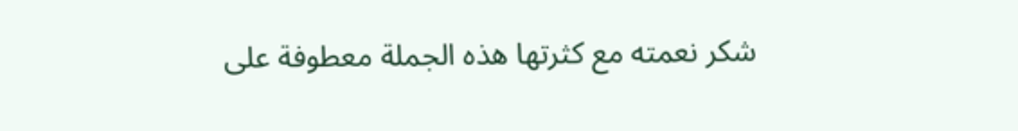شكر نعمته مع كثرتها هذه الجملة معطوفة على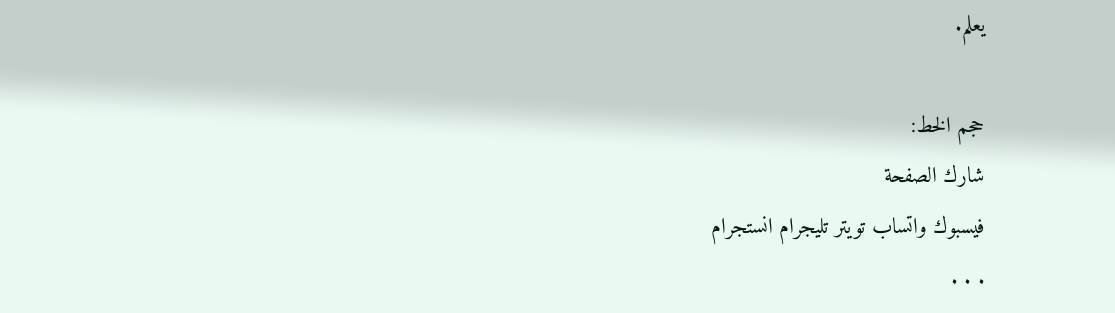يعلم.

حجم الخط:
شارك الصفحة
فيسبوك واتساب تويتر تليجرام انستجرام
. . .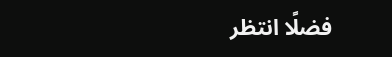فضلًا انتظر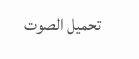تحميل الصوت